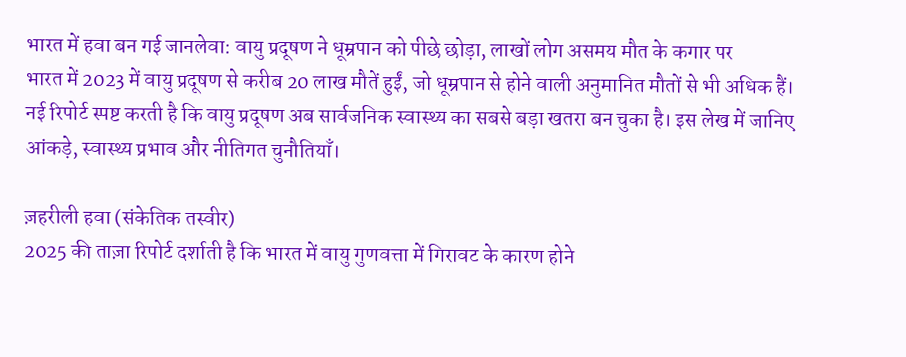भारत में हवा बन गई जानलेवा: वायु प्रदूषण ने धूम्रपान को पीछे छोड़ा, लाखों लोग असमय मौत के कगार पर
भारत में 2023 में वायु प्रदूषण से करीब 20 लाख मौतें हुईं, जो धूम्रपान से होने वाली अनुमानित मौतों से भी अधिक हैं। नई रिपोर्ट स्पष्ट करती है कि वायु प्रदूषण अब सार्वजनिक स्वास्थ्य का सबसे बड़ा खतरा बन चुका है। इस लेख में जानिए आंकड़े, स्वास्थ्य प्रभाव और नीतिगत चुनौतियाँ।

ज़हरीली हवा (संकेतिक तस्वीर)
2025 की ताज़ा रिपोर्ट दर्शाती है कि भारत में वायु गुणवत्ता में गिरावट के कारण होने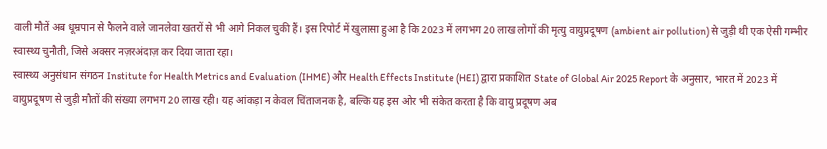वाली मौतें अब धूम्रपान से फैलने वाले जानलेवा खतरों से भी आगे निकल चुकी हैं। इस रिपोर्ट में खुलासा हुआ है कि 2023 में लगभग 20 लाख लोगों की मृत्यु वायुप्रदूषण (ambient air pollution) से जुड़ी थी एक ऐसी गम्भीर स्वास्थ्य चुनौती, जिसे अक्सर नज़रअंदाज़ कर दिया जाता रहा।
स्वास्थ्य अनुसंधान संगठन Institute for Health Metrics and Evaluation (IHME) और Health Effects Institute (HEI) द्वारा प्रकाशित State of Global Air 2025 Report के अनुसार, भारत में 2023 में वायुप्रदूषण से जुड़ी मौतों की संख्या लगभग 20 लाख रही। यह आंकड़ा न केवल चिंताजनक है, बल्कि यह इस ओर भी संकेत करता है कि वायु प्रदूषण अब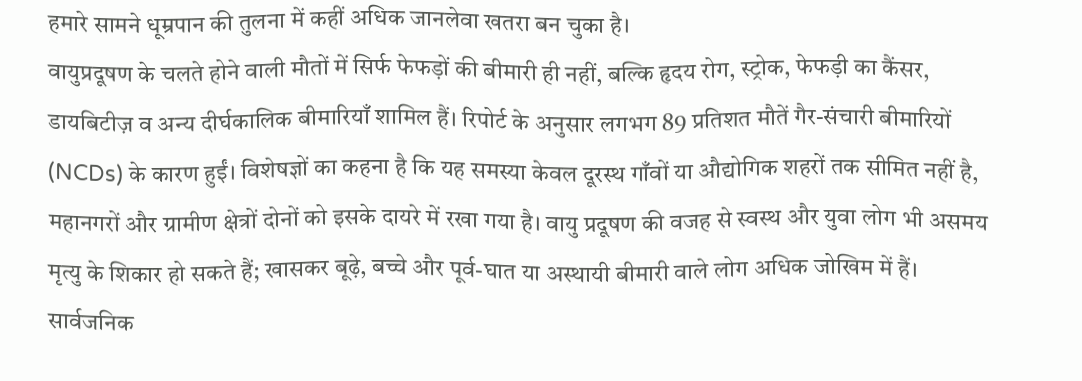हमारे सामने धूम्रपान की तुलना में कहीं अधिक जानलेवा खतरा बन चुका है।
वायुप्रदूषण के चलते होने वाली मौतों में सिर्फ फेफड़ों की बीमारी ही नहीं, बल्कि हृदय रोग, स्ट्रोक, फेफड़ी का कैंसर, डायबिटीज़ व अन्य दीर्घकालिक बीमारियाँ शामिल हैं। रिपोर्ट के अनुसार लगभग 89 प्रतिशत मौतें गैर-संचारी बीमारियों (NCDs) के कारण हुईं। विशेषज्ञों का कहना है कि यह समस्या केवल दूरस्थ गाँवों या औद्योगिक शहरों तक सीमित नहीं है, महानगरों और ग्रामीण क्षेत्रों दोनों को इसके दायरे में रखा गया है। वायु प्रदूषण की वजह से स्वस्थ और युवा लोग भी असमय मृत्यु के शिकार हो सकते हैं; खासकर बूढ़े, बच्चे और पूर्व-घात या अस्थायी बीमारी वाले लोग अधिक जोखिम में हैं।
सार्वजनिक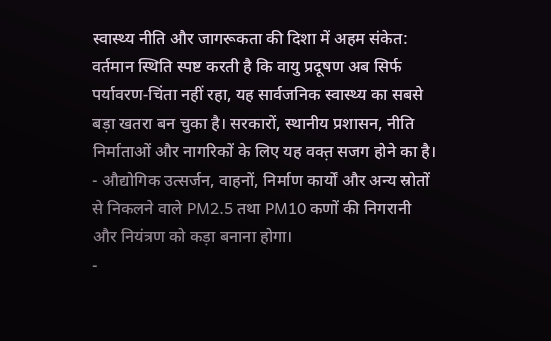स्वास्थ्य नीति और जागरूकता की दिशा में अहम संकेत:
वर्तमान स्थिति स्पष्ट करती है कि वायु प्रदूषण अब सिर्फ पर्यावरण‑चिंता नहीं रहा, यह सार्वजनिक स्वास्थ्य का सबसे बड़ा खतरा बन चुका है। सरकारों, स्थानीय प्रशासन, नीति निर्माताओं और नागरिकों के लिए यह वक्त़ सजग होने का है।
- औद्योगिक उत्सर्जन, वाहनों, निर्माण कार्यों और अन्य स्रोतों से निकलने वाले PM2.5 तथा PM10 कणों की निगरानी और नियंत्रण को कड़ा बनाना होगा।
-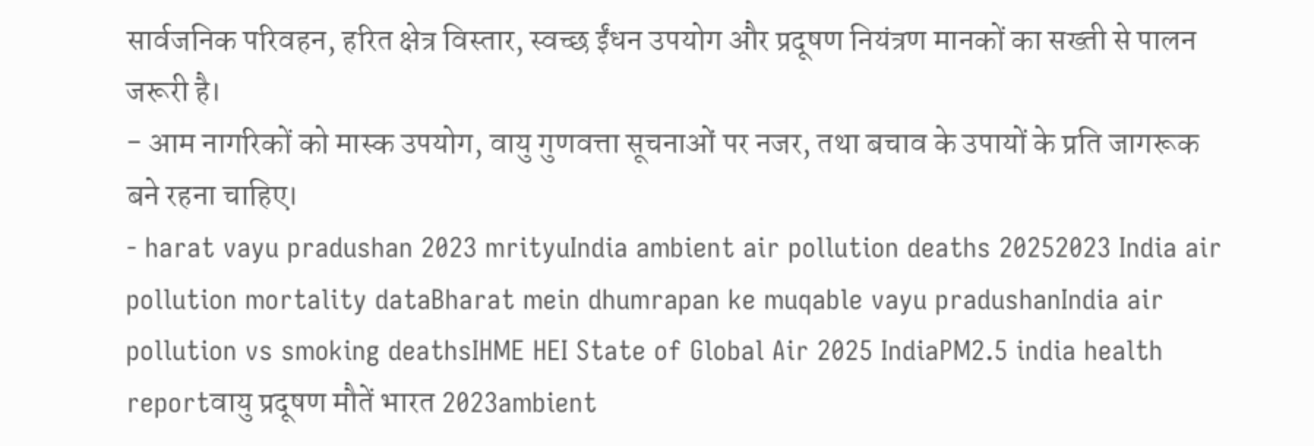सार्वजनिक परिवहन, हरित क्षेत्र विस्तार, स्वच्छ ईंधन उपयोग और प्रदूषण नियंत्रण मानकों का सख्ती से पालन जरूरी है।
- आम नागरिकों को मास्क उपयोग, वायु गुणवत्ता सूचनाओं पर नजर, तथा बचाव के उपायों के प्रति जागरूक बने रहना चाहिए।
- harat vayu pradushan 2023 mrityuIndia ambient air pollution deaths 20252023 India air pollution mortality dataBharat mein dhumrapan ke muqable vayu pradushanIndia air pollution vs smoking deathsIHME HEI State of Global Air 2025 IndiaPM2.5 india health reportवायु प्रदूषण मौतें भारत 2023ambient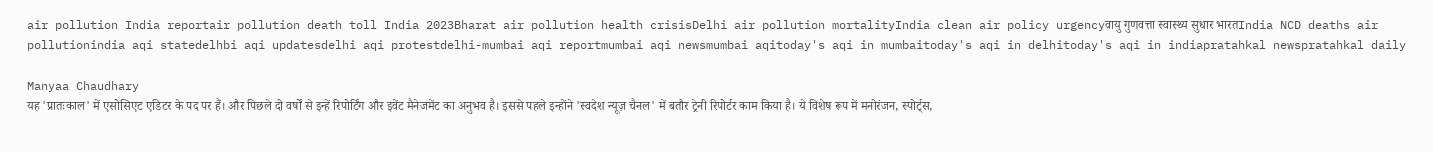air pollution India reportair pollution death toll India 2023Bharat air pollution health crisisDelhi air pollution mortalityIndia clean air policy urgencyवायु गुणवत्ता स्वास्थ्य सुधार भारतIndia NCD deaths air pollutionindia aqi statedelhbi aqi updatesdelhi aqi protestdelhi-mumbai aqi reportmumbai aqi newsmumbai aqitoday's aqi in mumbaitoday's aqi in delhitoday's aqi in indiapratahkal newspratahkal daily

Manyaa Chaudhary
यह 'प्रातःकाल' में एसोसिएट एडिटर के पद पर हैं। और पिछले दो वर्षों से इन्हें रिपोर्टिंग और इवेंट मैनेजमेंट का अनुभव है। इससे पहले इन्होंने 'स्वदेश न्यूज़ चैनल' में बतौर ट्रेनी रिपोर्टर काम किया है। ये विशेष रूप में मनोरंजन, स्पोर्ट्स,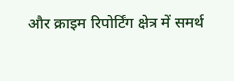और क्राइम रिपोर्टिंग क्षेत्र में समर्थ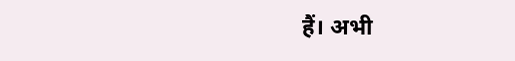हैं। अभी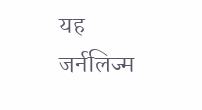यह जर्नलिज्म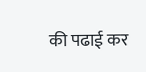की पढाई कर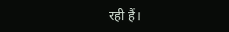रही हैं।